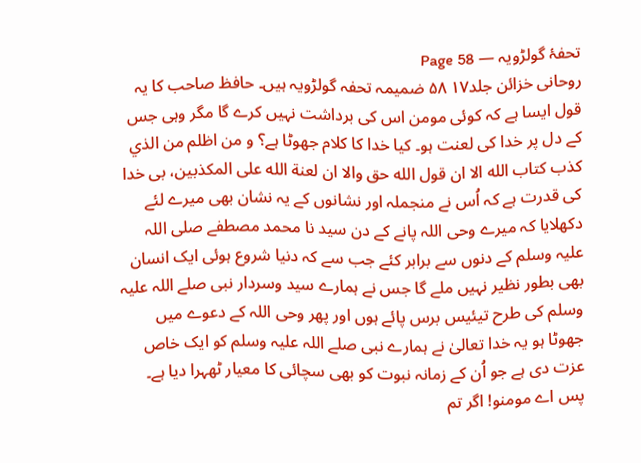تحفۂ گولڑویہ — Page 58
روحانی خزائن جلد۱۷ ۵۸ ضمیمہ تحفہ گولڑویہ ہیں۔ حافظ صاحب کا یہ قول ایسا ہے کہ کوئی مومن اس کی برداشت نہیں کرے گا مگر وہی جس کے دل پر خدا کی لعنت ہو۔ کیا خدا کا کلام جھوٹا ہے؟ و من اظلم من الذي كذب كتاب الله الا ان قول الله حق والا ان لعنة الله على المكذبين، بی خدا کی قدرت ہے کہ اُس نے منجملہ اور نشانوں کے یہ نشان بھی میرے لئے دکھلایا کہ میرے وحی اللہ پانے کے دن سید نا محمد مصطفے صلی اللہ علیہ وسلم کے دنوں سے برابر کئے جب سے کہ دنیا شروع ہوئی ایک انسان بھی بطور نظیر نہیں ملے گا جس نے ہمارے سید وسردار نبی صلے اللہ علیہ وسلم کی طرح تیئیس برس پائے ہوں اور پھر وحی اللہ کے دعوے میں جھوٹا ہو یہ خدا تعالیٰ نے ہمارے نبی صلے اللہ علیہ وسلم کو ایک خاص عزت دی ہے جو اُن کے زمانہ نبوت کو بھی سچائی کا معیار ٹھہرا دیا ہے۔ پس اے مومنو! اگر تم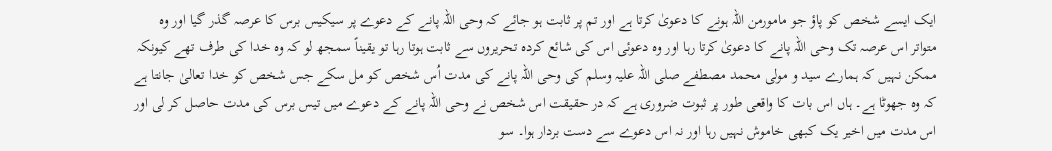ایک ایسے شخص کو پاؤ جو مامورمن اللہ ہونے کا دعویٰ کرتا ہے اور تم پر ثابت ہو جائے کہ وحی اللہ پانے کے دعوے پر سیکیس برس کا عرصہ گذر گیا اور وہ متواتر اس عرصہ تک وحی اللہ پانے کا دعویٰ کرتا رہا اور وہ دعوئی اس کی شائع کردہ تحریروں سے ثابت ہوتا رہا تو یقیناً سمجھ لو کہ وہ خدا کی طرف تھے کیونکہ ممکن نہیں کہ ہمارے سید و مولی محمد مصطفے صلی اللہ علیہ وسلم کی وحی اللہ پانے کی مدت اُس شخص کو مل سکے جس شخص کو خدا تعالیٰ جانتا ہے کہ وہ جھوٹا ہے۔ ہاں اس بات کا واقعی طور پر ثبوت ضروری ہے کہ در حقیقت اس شخص نے وحی اللہ پانے کے دعوے میں تیس برس کی مدت حاصل کر لی اور اس مدت میں اخیر یک کبھی خاموش نہیں رہا اور نہ اس دعوے سے دست بردار ہوا۔ سو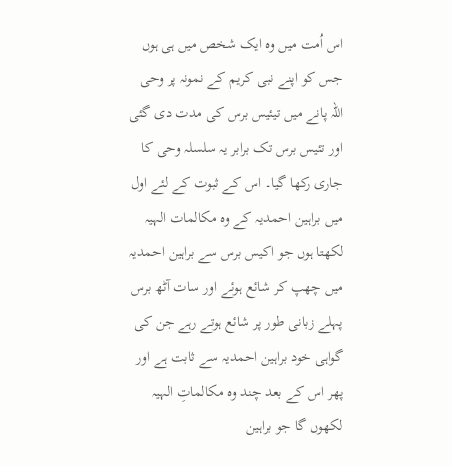اس اُمت میں وہ ایک شخص میں ہی ہوں جس کو اپنے نبی کریم کے نمونہ پر وحی اللہ پانے میں تیئیس برس کی مدت دی گئی اور تئیس برس تک برابر یہ سلسلہ وحی کا جاری رکھا گیا۔ اس کے ثبوت کے لئے اول میں براہین احمدیہ کے وہ مکالمات الہیہ لکھتا ہوں جو اکیس برس سے براہین احمدیہ میں چھپ کر شائع ہوئے اور سات آٹھ برس پہلے زبانی طور پر شائع ہوتے رہے جن کی گواہی خود براہین احمدیہ سے ثابت ہے اور پھر اس کے بعد چند وہ مکالماتِ الہیہ لکھوں گا جو براہین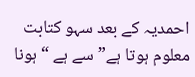احمدیہ کے بعد سہو کتابت معلوم ہوتا ہے” سے ہے “ ہونا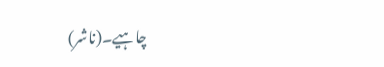چاہیے۔(ناشر)